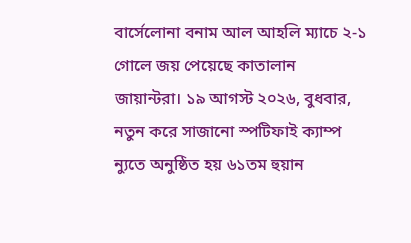বার্সেলোনা বনাম আল আহলি ম্যাচে ২-১ গোলে জয় পেয়েছে কাতালান জায়ান্টরা। ১৯ আগস্ট ২০২৬, বুধবার, নতুন করে সাজানো স্পটিফাই ক্যাম্প ন্যুতে অনুষ্ঠিত হয় ৬১তম হুয়ান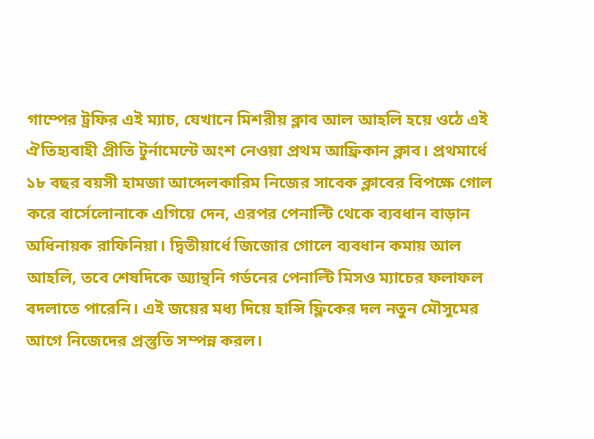গাম্পের ট্রফির এই ম্যাচ, যেখানে মিশরীয় ক্লাব আল আহলি হয়ে ওঠে এই ঐতিহ্যবাহী প্রীতি টুর্নামেন্টে অংশ নেওয়া প্রথম আফ্রিকান ক্লাব। প্রথমার্ধে ১৮ বছর বয়সী হামজা আব্দেলকারিম নিজের সাবেক ক্লাবের বিপক্ষে গোল করে বার্সেলোনাকে এগিয়ে দেন, এরপর পেনাল্টি থেকে ব্যবধান বাড়ান অধিনায়ক রাফিনিয়া। দ্বিতীয়ার্ধে জিজোর গোলে ব্যবধান কমায় আল আহলি, তবে শেষদিকে অ্যান্থনি গর্ডনের পেনাল্টি মিসও ম্যাচের ফলাফল বদলাতে পারেনি। এই জয়ের মধ্য দিয়ে হান্সি ফ্লিকের দল নতুন মৌসুমের আগে নিজেদের প্রস্তুতি সম্পন্ন করল।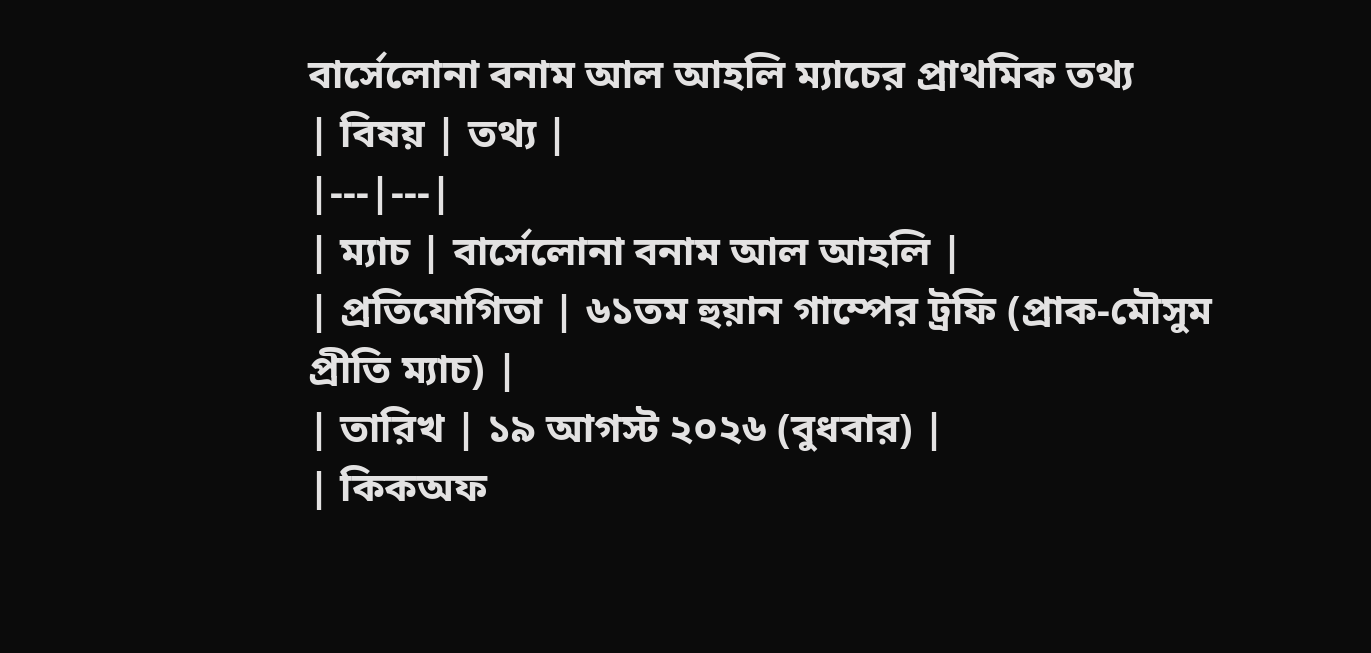বার্সেলোনা বনাম আল আহলি ম্যাচের প্রাথমিক তথ্য
| বিষয় | তথ্য |
|---|---|
| ম্যাচ | বার্সেলোনা বনাম আল আহলি |
| প্রতিযোগিতা | ৬১তম হুয়ান গাম্পের ট্রফি (প্রাক-মৌসুম প্রীতি ম্যাচ) |
| তারিখ | ১৯ আগস্ট ২০২৬ (বুধবার) |
| কিকঅফ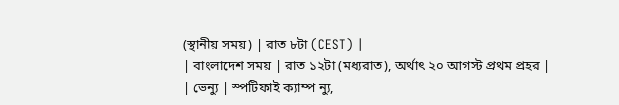(স্থানীয় সময়) | রাত ৮টা (CEST) |
| বাংলাদেশ সময় | রাত ১২টা (মধ্যরাত), অর্থাৎ ২০ আগস্ট প্রথম প্রহর |
| ভেন্যু | স্পটিফাই ক্যাম্প ন্যু,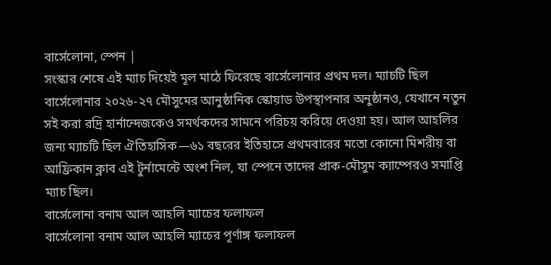বার্সেলোনা, স্পেন |
সংস্কার শেষে এই ম্যাচ দিয়েই মূল মাঠে ফিরেছে বার্সেলোনার প্রথম দল। ম্যাচটি ছিল বার্সেলোনার ২০২৬-২৭ মৌসুমের আনুষ্ঠানিক স্কোয়াড উপস্থাপনার অনুষ্ঠানও, যেখানে নতুন সই করা রদ্রি হার্নান্দেজকেও সমর্থকদের সামনে পরিচয় করিয়ে দেওয়া হয়। আল আহলির জন্য ম্যাচটি ছিল ঐতিহাসিক—৬১ বছরের ইতিহাসে প্রথমবারের মতো কোনো মিশরীয় বা আফ্রিকান ক্লাব এই টুর্নামেন্টে অংশ নিল, যা স্পেনে তাদের প্রাক-মৌসুম ক্যাম্পেরও সমাপ্তি ম্যাচ ছিল।
বার্সেলোনা বনাম আল আহলি ম্যাচের ফলাফল
বার্সেলোনা বনাম আল আহলি ম্যাচের পূর্ণাঙ্গ ফলাফল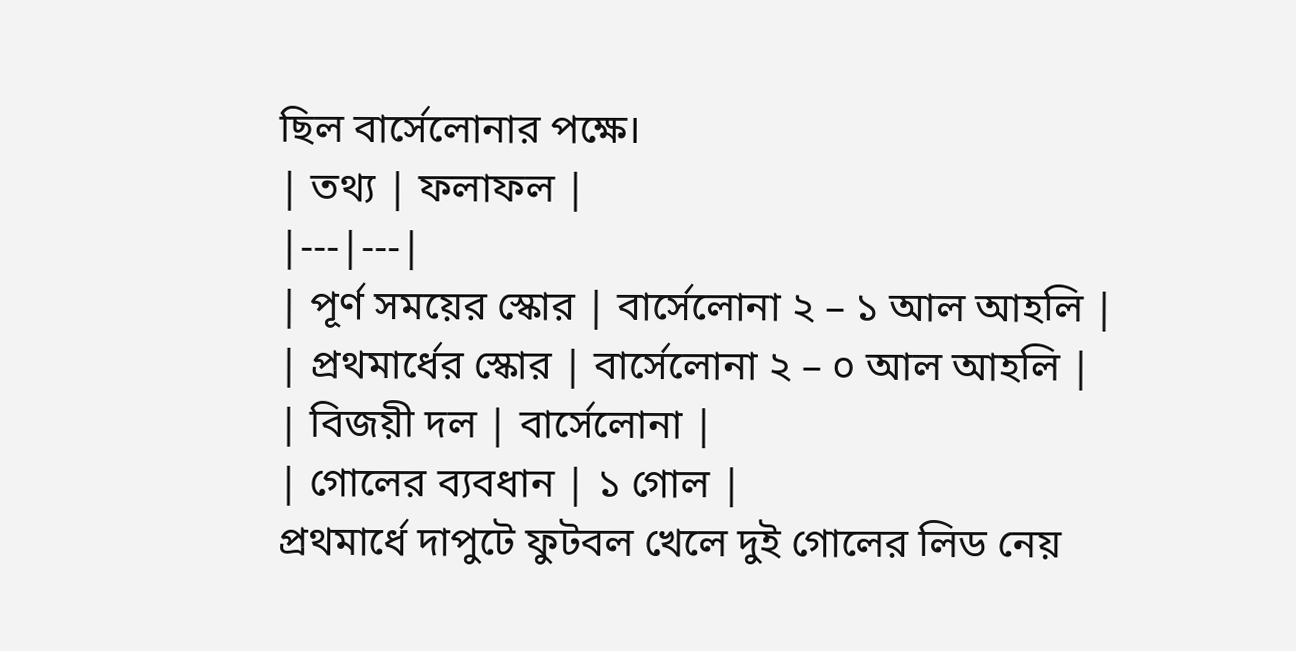ছিল বার্সেলোনার পক্ষে।
| তথ্য | ফলাফল |
|---|---|
| পূর্ণ সময়ের স্কোর | বার্সেলোনা ২ – ১ আল আহলি |
| প্রথমার্ধের স্কোর | বার্সেলোনা ২ – ০ আল আহলি |
| বিজয়ী দল | বার্সেলোনা |
| গোলের ব্যবধান | ১ গোল |
প্রথমার্ধে দাপুটে ফুটবল খেলে দুই গোলের লিড নেয়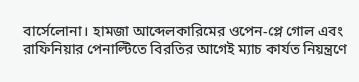বার্সেলোনা। হামজা আব্দেলকারিমের ওপেন-প্লে গোল এবং রাফিনিয়ার পেনাল্টিতে বিরতির আগেই ম্যাচ কার্যত নিয়ন্ত্রণে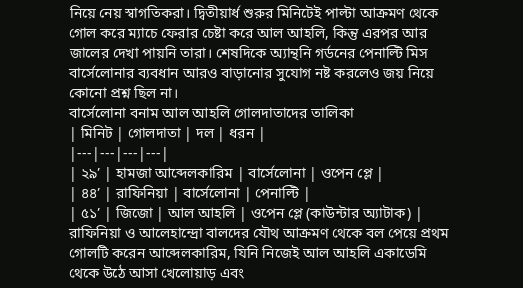নিয়ে নেয় স্বাগতিকরা। দ্বিতীয়ার্ধ শুরুর মিনিটেই পাল্টা আক্রমণ থেকে গোল করে ম্যাচে ফেরার চেষ্টা করে আল আহলি, কিন্তু এরপর আর জালের দেখা পায়নি তারা। শেষদিকে অ্যান্থনি গর্ডনের পেনাল্টি মিস বার্সেলোনার ব্যবধান আরও বাড়ানোর সুযোগ নষ্ট করলেও জয় নিয়ে কোনো প্রশ্ন ছিল না।
বার্সেলোনা বনাম আল আহলি গোলদাতাদের তালিকা
| মিনিট | গোলদাতা | দল | ধরন |
|---|---|---|---|
| ২৯’ | হামজা আব্দেলকারিম | বার্সেলোনা | ওপেন প্লে |
| ৪৪’ | রাফিনিয়া | বার্সেলোনা | পেনাল্টি |
| ৫১’ | জিজো | আল আহলি | ওপেন প্লে (কাউন্টার অ্যাটাক) |
রাফিনিয়া ও আলেহান্দ্রো বালদের যৌথ আক্রমণ থেকে বল পেয়ে প্রথম গোলটি করেন আব্দেলকারিম, যিনি নিজেই আল আহলি একাডেমি থেকে উঠে আসা খেলোয়াড় এবং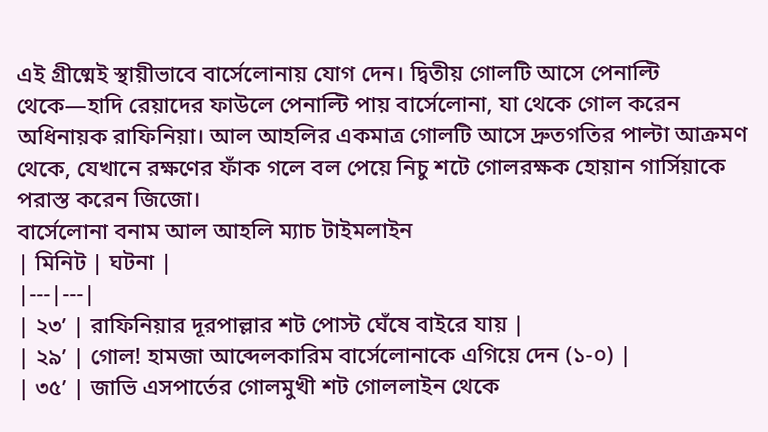এই গ্রীষ্মেই স্থায়ীভাবে বার্সেলোনায় যোগ দেন। দ্বিতীয় গোলটি আসে পেনাল্টি থেকে—হাদি রেয়াদের ফাউলে পেনাল্টি পায় বার্সেলোনা, যা থেকে গোল করেন অধিনায়ক রাফিনিয়া। আল আহলির একমাত্র গোলটি আসে দ্রুতগতির পাল্টা আক্রমণ থেকে, যেখানে রক্ষণের ফাঁক গলে বল পেয়ে নিচু শটে গোলরক্ষক হোয়ান গার্সিয়াকে পরাস্ত করেন জিজো।
বার্সেলোনা বনাম আল আহলি ম্যাচ টাইমলাইন
| মিনিট | ঘটনা |
|---|---|
| ২৩’ | রাফিনিয়ার দূরপাল্লার শট পোস্ট ঘেঁষে বাইরে যায় |
| ২৯’ | গোল! হামজা আব্দেলকারিম বার্সেলোনাকে এগিয়ে দেন (১-০) |
| ৩৫’ | জাভি এসপার্তের গোলমুখী শট গোললাইন থেকে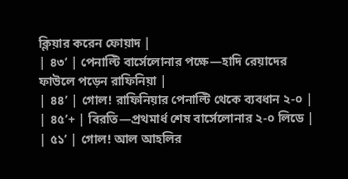ক্লিয়ার করেন ফোয়াদ |
| ৪৩’ | পেনাল্টি বার্সেলোনার পক্ষে—হাদি রেয়াদের ফাউলে পড়েন রাফিনিয়া |
| ৪৪’ | গোল! রাফিনিয়ার পেনাল্টি থেকে ব্যবধান ২-০ |
| ৪৫’+ | বিরতি—প্রথমার্ধ শেষ বার্সেলোনার ২-০ লিডে |
| ৫১’ | গোল! আল আহলির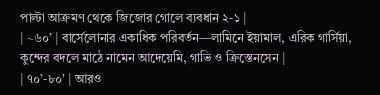পাল্টা আক্রমণ থেকে জিজোর গোলে ব্যবধান ২-১ |
| ~৬০’ | বার্সেলোনার একাধিক পরিবর্তন—লামিনে ইয়ামাল, এরিক গার্সিয়া, কুন্দের বদলে মাঠে নামেন আদেয়েমি, গাভি ও ক্রিস্তেনসেন |
| ৭০’-৮০’ | আরও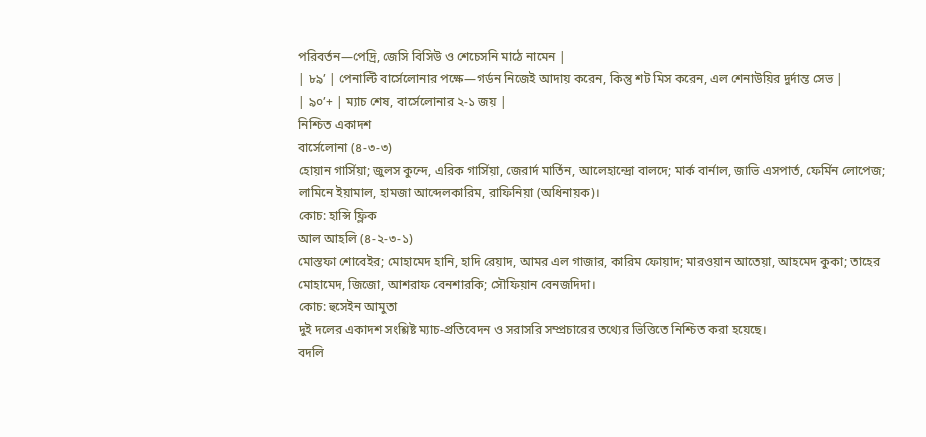পরিবর্তন—পেদ্রি, জেসি বিসিউ ও শেচেসনি মাঠে নামেন |
| ৮৯’ | পেনাল্টি বার্সেলোনার পক্ষে—গর্ডন নিজেই আদায় করেন, কিন্তু শট মিস করেন, এল শেনাউয়ির দুর্দান্ত সেভ |
| ৯০’+ | ম্যাচ শেষ, বার্সেলোনার ২-১ জয় |
নিশ্চিত একাদশ
বার্সেলোনা (৪-৩-৩)
হোয়ান গার্সিয়া; জুলস কুন্দে, এরিক গার্সিয়া, জেরার্দ মার্তিন, আলেহান্দ্রো বালদে; মার্ক বার্নাল, জাভি এসপার্ত, ফের্মিন লোপেজ; লামিনে ইয়ামাল, হামজা আব্দেলকারিম, রাফিনিয়া (অধিনায়ক)।
কোচ: হান্সি ফ্লিক
আল আহলি (৪-২-৩-১)
মোস্তফা শোবেইর; মোহামেদ হানি, হাদি রেয়াদ, আমর এল গাজার, কারিম ফোয়াদ; মারওয়ান আতেয়া, আহমেদ কুকা; তাহের মোহামেদ, জিজো, আশরাফ বেনশারকি; সৌফিয়ান বেনজদিদা।
কোচ: হুসেইন আমুতা
দুই দলের একাদশ সংশ্লিষ্ট ম্যাচ-প্রতিবেদন ও সরাসরি সম্প্রচারের তথ্যের ভিত্তিতে নিশ্চিত করা হয়েছে।
বদলি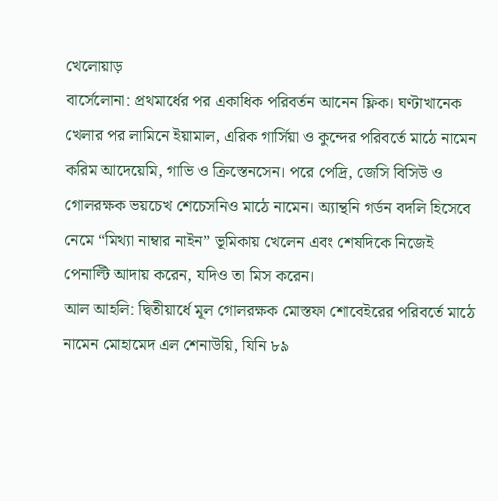খেলোয়াড়
বার্সেলোনা: প্রথমার্ধের পর একাধিক পরিবর্তন আনেন ফ্লিক। ঘণ্টাখানেক খেলার পর লামিনে ইয়ামাল, এরিক গার্সিয়া ও কুন্দের পরিবর্তে মাঠে নামেন করিম আদেয়েমি, গাভি ও ক্রিস্তেনসেন। পরে পেদ্রি, জেসি বিসিউ ও গোলরক্ষক ভয়চেখ শেচেসনিও মাঠে নামেন। অ্যান্থনি গর্ডন বদলি হিসেবে নেমে “মিথ্যা নাম্বার নাইন” ভূমিকায় খেলেন এবং শেষদিকে নিজেই পেনাল্টি আদায় করেন, যদিও তা মিস করেন।
আল আহলি: দ্বিতীয়ার্ধে মূল গোলরক্ষক মোস্তফা শোবেইরের পরিবর্তে মাঠে নামেন মোহামেদ এল শেনাউয়ি, যিনি ৮৯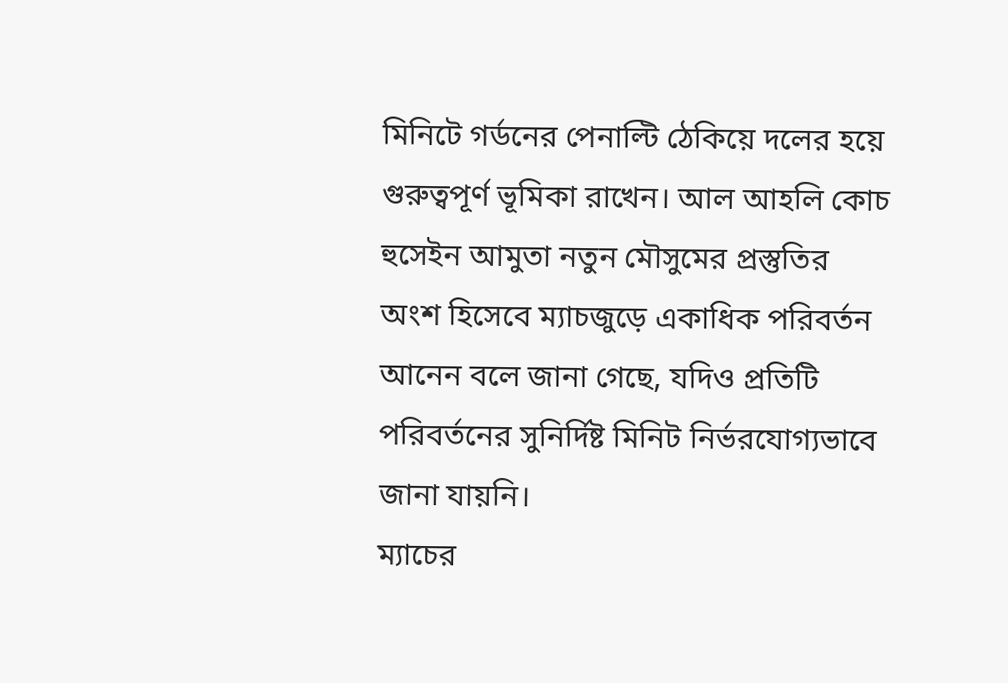মিনিটে গর্ডনের পেনাল্টি ঠেকিয়ে দলের হয়ে গুরুত্বপূর্ণ ভূমিকা রাখেন। আল আহলি কোচ হুসেইন আমুতা নতুন মৌসুমের প্রস্তুতির অংশ হিসেবে ম্যাচজুড়ে একাধিক পরিবর্তন আনেন বলে জানা গেছে, যদিও প্রতিটি পরিবর্তনের সুনির্দিষ্ট মিনিট নির্ভরযোগ্যভাবে জানা যায়নি।
ম্যাচের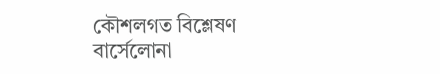কৌশলগত বিশ্লেষণ
বার্সেলোনা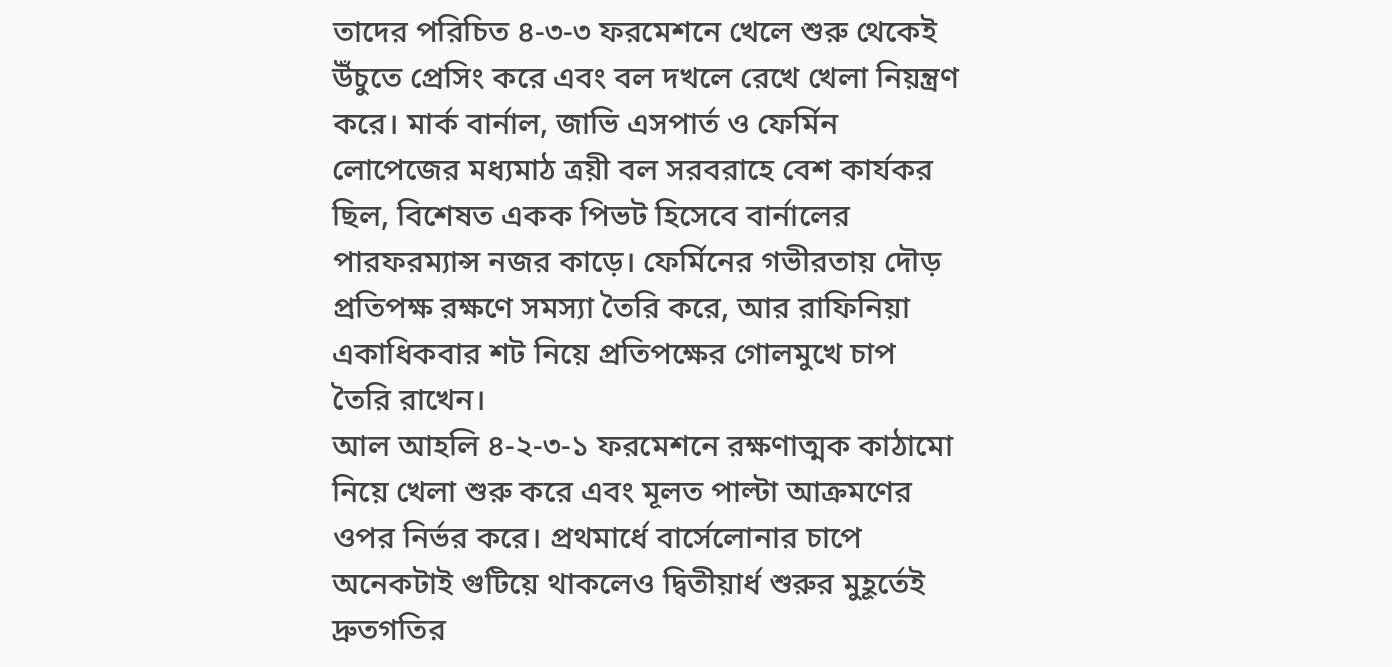তাদের পরিচিত ৪-৩-৩ ফরমেশনে খেলে শুরু থেকেই উঁচুতে প্রেসিং করে এবং বল দখলে রেখে খেলা নিয়ন্ত্রণ করে। মার্ক বার্নাল, জাভি এসপার্ত ও ফের্মিন লোপেজের মধ্যমাঠ ত্রয়ী বল সরবরাহে বেশ কার্যকর ছিল, বিশেষত একক পিভট হিসেবে বার্নালের পারফরম্যান্স নজর কাড়ে। ফের্মিনের গভীরতায় দৌড় প্রতিপক্ষ রক্ষণে সমস্যা তৈরি করে, আর রাফিনিয়া একাধিকবার শট নিয়ে প্রতিপক্ষের গোলমুখে চাপ তৈরি রাখেন।
আল আহলি ৪-২-৩-১ ফরমেশনে রক্ষণাত্মক কাঠামো নিয়ে খেলা শুরু করে এবং মূলত পাল্টা আক্রমণের ওপর নির্ভর করে। প্রথমার্ধে বার্সেলোনার চাপে অনেকটাই গুটিয়ে থাকলেও দ্বিতীয়ার্ধ শুরুর মুহূর্তেই দ্রুতগতির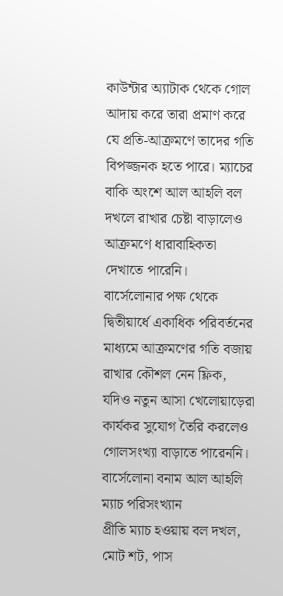কাউন্টার অ্যাটাক থেকে গোল আদায় করে তারা প্রমাণ করে যে প্রতি-আক্রমণে তাদের গতি বিপজ্জনক হতে পারে। ম্যাচের বাকি অংশে আল আহলি বল দখলে রাখার চেষ্টা বাড়ালেও আক্রমণে ধারাবাহিকতা দেখাতে পারেনি।
বার্সেলোনার পক্ষ থেকে দ্বিতীয়ার্ধে একাধিক পরিবর্তনের মাধ্যমে আক্রমণের গতি বজায় রাখার কৌশল নেন ফ্লিক, যদিও নতুন আসা খেলোয়াড়েরা কার্যকর সুযোগ তৈরি করলেও গোলসংখ্যা বাড়াতে পারেননি।
বার্সেলোনা বনাম আল আহলি ম্যাচ পরিসংখ্যান
প্রীতি ম্যাচ হওয়ায় বল দখল, মোট শট, পাস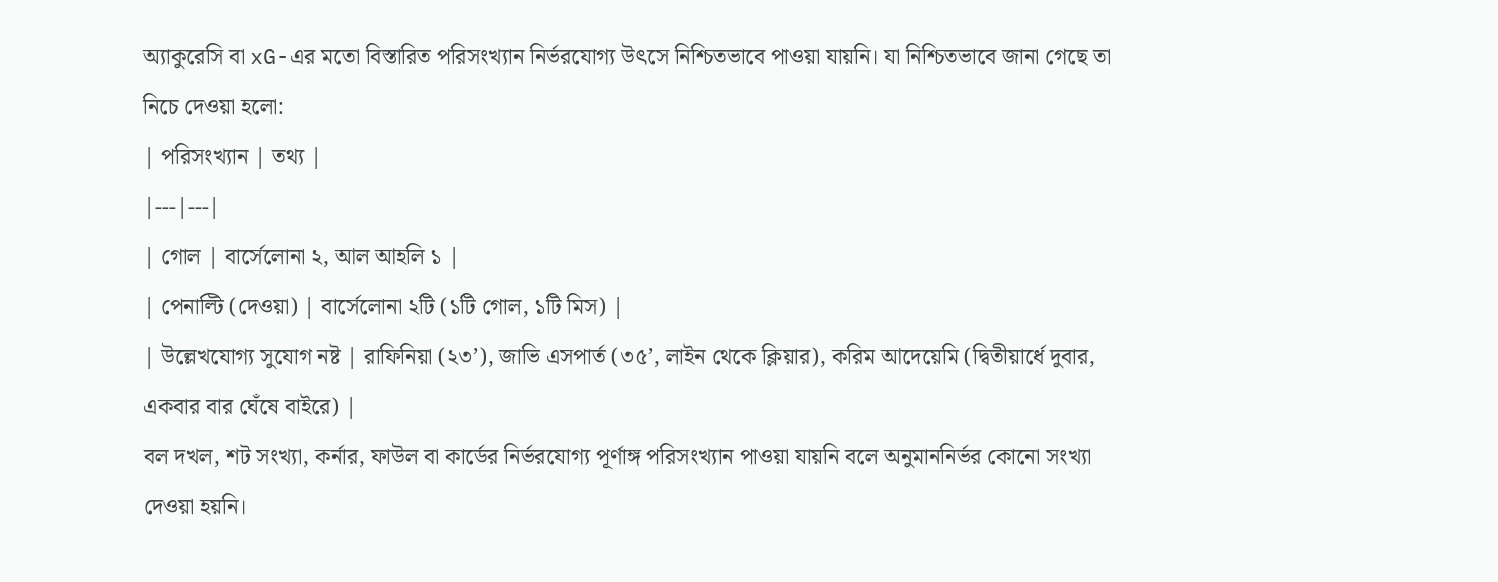অ্যাকুরেসি বা xG-এর মতো বিস্তারিত পরিসংখ্যান নির্ভরযোগ্য উৎসে নিশ্চিতভাবে পাওয়া যায়নি। যা নিশ্চিতভাবে জানা গেছে তা নিচে দেওয়া হলো:
| পরিসংখ্যান | তথ্য |
|---|---|
| গোল | বার্সেলোনা ২, আল আহলি ১ |
| পেনাল্টি (দেওয়া) | বার্সেলোনা ২টি (১টি গোল, ১টি মিস) |
| উল্লেখযোগ্য সুযোগ নষ্ট | রাফিনিয়া (২৩’), জাভি এসপার্ত (৩৫’, লাইন থেকে ক্লিয়ার), করিম আদেয়েমি (দ্বিতীয়ার্ধে দুবার, একবার বার ঘেঁষে বাইরে) |
বল দখল, শট সংখ্যা, কর্নার, ফাউল বা কার্ডের নির্ভরযোগ্য পূর্ণাঙ্গ পরিসংখ্যান পাওয়া যায়নি বলে অনুমাননির্ভর কোনো সংখ্যা দেওয়া হয়নি।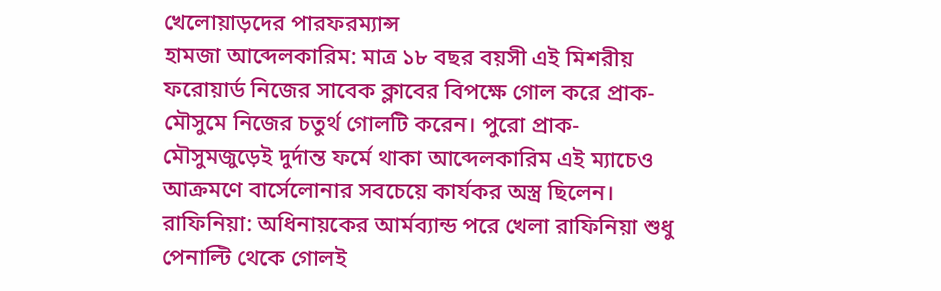খেলোয়াড়দের পারফরম্যান্স
হামজা আব্দেলকারিম: মাত্র ১৮ বছর বয়সী এই মিশরীয় ফরোয়ার্ড নিজের সাবেক ক্লাবের বিপক্ষে গোল করে প্রাক-মৌসুমে নিজের চতুর্থ গোলটি করেন। পুরো প্রাক-মৌসুমজুড়েই দুর্দান্ত ফর্মে থাকা আব্দেলকারিম এই ম্যাচেও আক্রমণে বার্সেলোনার সবচেয়ে কার্যকর অস্ত্র ছিলেন।
রাফিনিয়া: অধিনায়কের আর্মব্যান্ড পরে খেলা রাফিনিয়া শুধু পেনাল্টি থেকে গোলই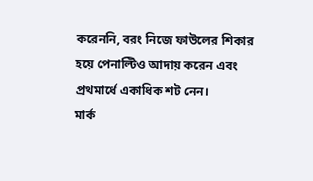করেননি, বরং নিজে ফাউলের শিকার হয়ে পেনাল্টিও আদায় করেন এবং প্রথমার্ধে একাধিক শট নেন।
মার্ক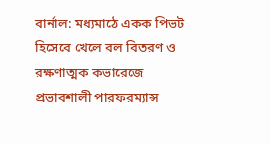বার্নাল: মধ্যমাঠে একক পিভট হিসেবে খেলে বল বিতরণ ও রক্ষণাত্মক কভারেজে প্রভাবশালী পারফরম্যান্স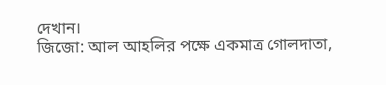দেখান।
জিজো: আল আহলির পক্ষে একমাত্র গোলদাতা,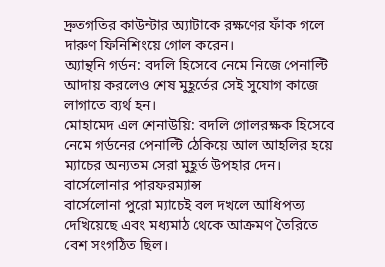দ্রুতগতির কাউন্টার অ্যাটাকে রক্ষণের ফাঁক গলে দারুণ ফিনিশিংয়ে গোল করেন।
অ্যান্থনি গর্ডন: বদলি হিসেবে নেমে নিজে পেনাল্টি আদায় করলেও শেষ মুহূর্তের সেই সুযোগ কাজে লাগাতে ব্যর্থ হন।
মোহামেদ এল শেনাউয়ি: বদলি গোলরক্ষক হিসেবে নেমে গর্ডনের পেনাল্টি ঠেকিয়ে আল আহলির হয়ে ম্যাচের অন্যতম সেরা মুহূর্ত উপহার দেন।
বার্সেলোনার পারফরম্যান্স
বার্সেলোনা পুরো ম্যাচেই বল দখলে আধিপত্য দেখিয়েছে এবং মধ্যমাঠ থেকে আক্রমণ তৈরিতে বেশ সংগঠিত ছিল।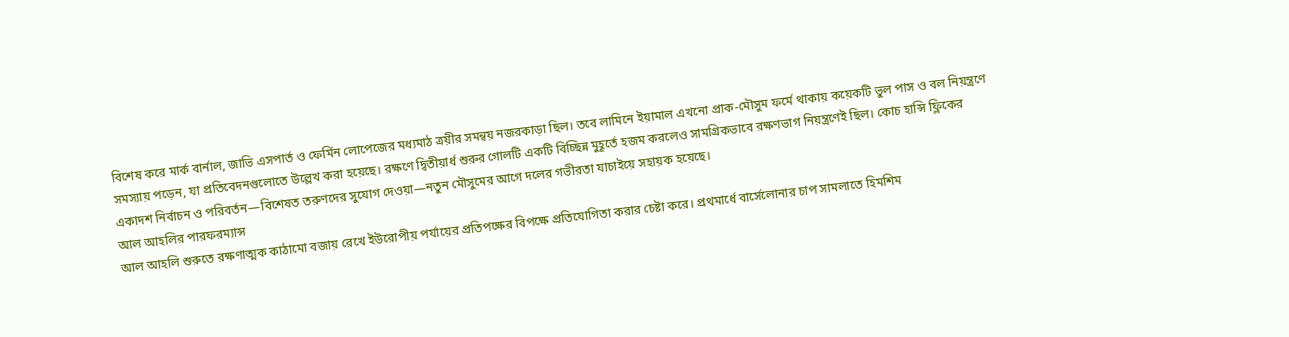বিশেষ করে মার্ক বার্নাল, জাভি এসপার্ত ও ফের্মিন লোপেজের মধ্যমাঠ ত্রয়ীর সমন্বয় নজরকাড়া ছিল। তবে লামিনে ইয়ামাল এখনো প্রাক-মৌসুম ফর্মে থাকায় কয়েকটি ভুল পাস ও বল নিয়ন্ত্রণে সমস্যায় পড়েন, যা প্রতিবেদনগুলোতে উল্লেখ করা হয়েছে। রক্ষণে দ্বিতীয়ার্ধ শুরুর গোলটি একটি বিচ্ছিন্ন মুহূর্তে হজম করলেও সামগ্রিকভাবে রক্ষণভাগ নিয়ন্ত্রণেই ছিল। কোচ হান্সি ফ্লিকের একাদশ নির্বাচন ও পরিবর্তন—বিশেষত তরুণদের সুযোগ দেওয়া—নতুন মৌসুমের আগে দলের গভীরতা যাচাইয়ে সহায়ক হয়েছে।
আল আহলির পারফরম্যান্স
আল আহলি শুরুতে রক্ষণাত্মক কাঠামো বজায় রেখে ইউরোপীয় পর্যায়ের প্রতিপক্ষের বিপক্ষে প্রতিযোগিতা করার চেষ্টা করে। প্রথমার্ধে বার্সেলোনার চাপ সামলাতে হিমশিম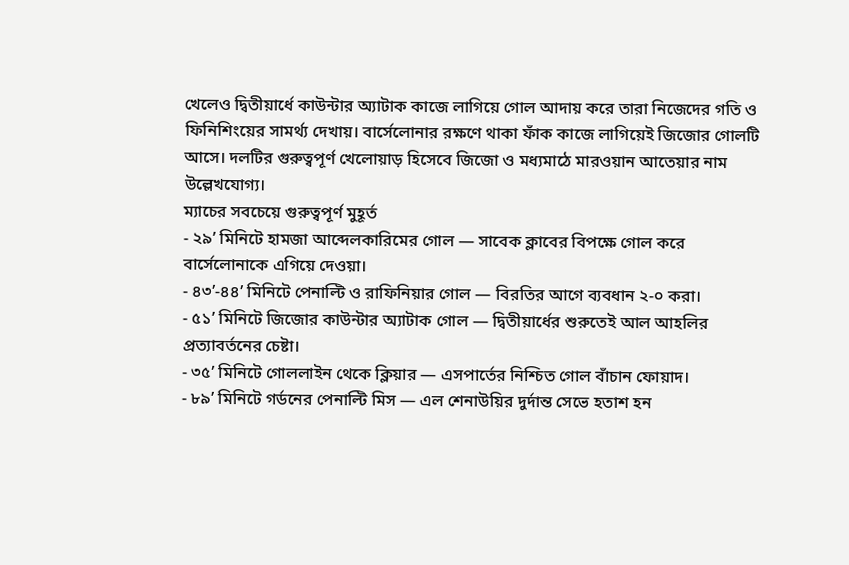খেলেও দ্বিতীয়ার্ধে কাউন্টার অ্যাটাক কাজে লাগিয়ে গোল আদায় করে তারা নিজেদের গতি ও ফিনিশিংয়ের সামর্থ্য দেখায়। বার্সেলোনার রক্ষণে থাকা ফাঁক কাজে লাগিয়েই জিজোর গোলটি আসে। দলটির গুরুত্বপূর্ণ খেলোয়াড় হিসেবে জিজো ও মধ্যমাঠে মারওয়ান আতেয়ার নাম উল্লেখযোগ্য।
ম্যাচের সবচেয়ে গুরুত্বপূর্ণ মুহূর্ত
- ২৯’ মিনিটে হামজা আব্দেলকারিমের গোল — সাবেক ক্লাবের বিপক্ষে গোল করে বার্সেলোনাকে এগিয়ে দেওয়া।
- ৪৩’-৪৪’ মিনিটে পেনাল্টি ও রাফিনিয়ার গোল — বিরতির আগে ব্যবধান ২-০ করা।
- ৫১’ মিনিটে জিজোর কাউন্টার অ্যাটাক গোল — দ্বিতীয়ার্ধের শুরুতেই আল আহলির প্রত্যাবর্তনের চেষ্টা।
- ৩৫’ মিনিটে গোললাইন থেকে ক্লিয়ার — এসপার্তের নিশ্চিত গোল বাঁচান ফোয়াদ।
- ৮৯’ মিনিটে গর্ডনের পেনাল্টি মিস — এল শেনাউয়ির দুর্দান্ত সেভে হতাশ হন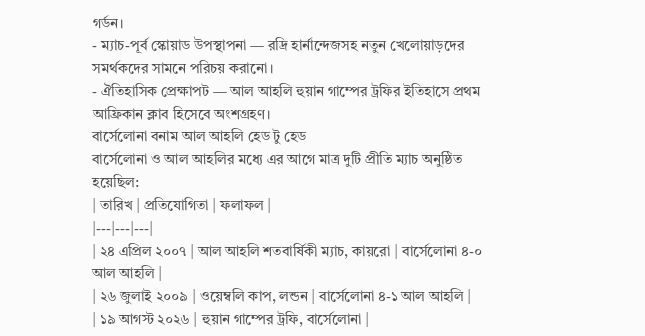গর্ডন।
- ম্যাচ-পূর্ব স্কোয়াড উপস্থাপনা — রদ্রি হার্নান্দেজসহ নতুন খেলোয়াড়দের সমর্থকদের সামনে পরিচয় করানো।
- ঐতিহাসিক প্রেক্ষাপট — আল আহলি হুয়ান গাম্পের ট্রফির ইতিহাসে প্রথম আফ্রিকান ক্লাব হিসেবে অংশগ্রহণ।
বার্সেলোনা বনাম আল আহলি হেড টু হেড
বার্সেলোনা ও আল আহলির মধ্যে এর আগে মাত্র দুটি প্রীতি ম্যাচ অনুষ্ঠিত হয়েছিল:
| তারিখ | প্রতিযোগিতা | ফলাফল |
|---|---|---|
| ২৪ এপ্রিল ২০০৭ | আল আহলি শতবার্ষিকী ম্যাচ, কায়রো | বার্সেলোনা ৪-০ আল আহলি |
| ২৬ জুলাই ২০০৯ | ওয়েম্বলি কাপ, লন্ডন | বার্সেলোনা ৪-১ আল আহলি |
| ১৯ আগস্ট ২০২৬ | হুয়ান গাম্পের ট্রফি, বার্সেলোনা |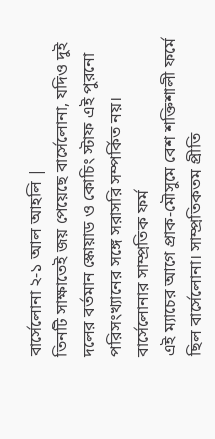বার্সেলোনা ২-১ আল আহলি |
তিনটি সাক্ষাতেই জয় পেয়েছে বার্সেলোনা, যদিও দুই দলের বর্তমান স্কোয়াড ও কোচিং স্টাফ এই পুরনো পরিসংখ্যানের সঙ্গে সরাসরি সম্পর্কিত নয়।
বার্সেলোনার সাম্প্রতিক ফর্ম
এই ম্যাচের আগে প্রাক-মৌসুমে বেশ শক্তিশালী ফর্মে ছিল বার্সেলোনা। সাম্প্রতিকতম প্রীতি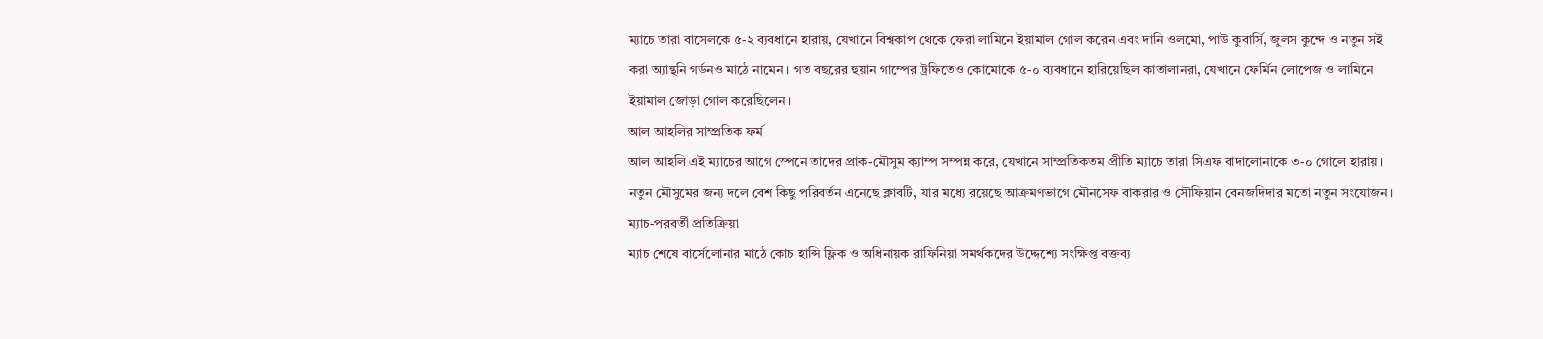ম্যাচে তারা বাসেলকে ৫-২ ব্যবধানে হারায়, যেখানে বিশ্বকাপ থেকে ফেরা লামিনে ইয়ামাল গোল করেন এবং দানি ওলমো, পাউ কুবার্সি, জুলস কুন্দে ও নতুন সই করা অ্যান্থনি গর্ডনও মাঠে নামেন। গত বছরের হুয়ান গাম্পের ট্রফিতেও কোমোকে ৫-০ ব্যবধানে হারিয়েছিল কাতালানরা, যেখানে ফের্মিন লোপেজ ও লামিনে ইয়ামাল জোড়া গোল করেছিলেন।
আল আহলির সাম্প্রতিক ফর্ম
আল আহলি এই ম্যাচের আগে স্পেনে তাদের প্রাক-মৌসুম ক্যাম্প সম্পন্ন করে, যেখানে সাম্প্রতিকতম প্রীতি ম্যাচে তারা সিএফ বাদালোনাকে ৩-০ গোলে হারায়। নতুন মৌসুমের জন্য দলে বেশ কিছু পরিবর্তন এনেছে ক্লাবটি, যার মধ্যে রয়েছে আক্রমণভাগে মৌনসেফ বাকরার ও সৌফিয়ান বেনজদিদার মতো নতুন সংযোজন।
ম্যাচ-পরবর্তী প্রতিক্রিয়া
ম্যাচ শেষে বার্সেলোনার মাঠে কোচ হান্সি ফ্লিক ও অধিনায়ক রাফিনিয়া সমর্থকদের উদ্দেশ্যে সংক্ষিপ্ত বক্তব্য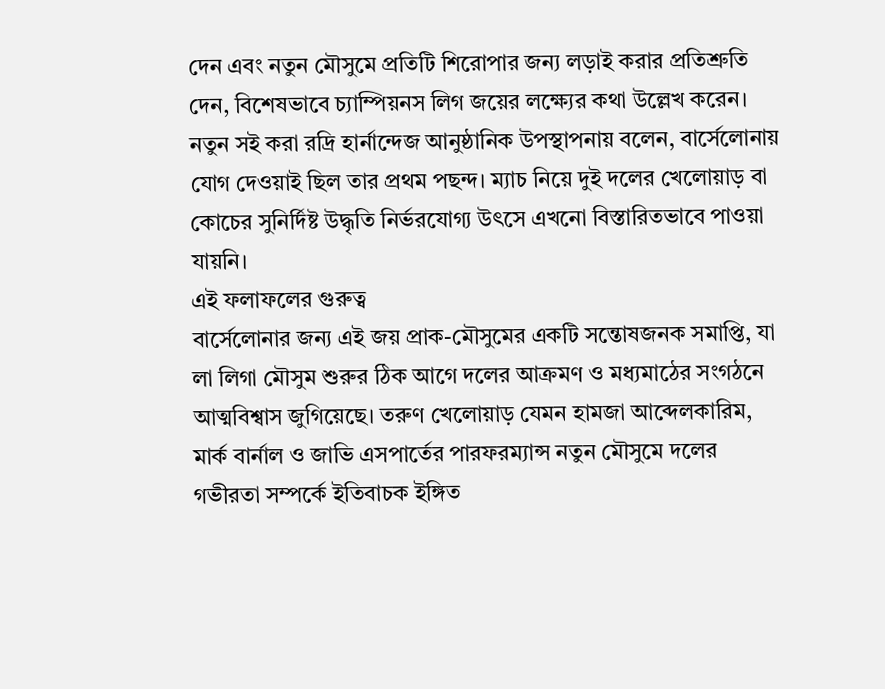দেন এবং নতুন মৌসুমে প্রতিটি শিরোপার জন্য লড়াই করার প্রতিশ্রুতি দেন, বিশেষভাবে চ্যাম্পিয়নস লিগ জয়ের লক্ষ্যের কথা উল্লেখ করেন। নতুন সই করা রদ্রি হার্নান্দেজ আনুষ্ঠানিক উপস্থাপনায় বলেন, বার্সেলোনায় যোগ দেওয়াই ছিল তার প্রথম পছন্দ। ম্যাচ নিয়ে দুই দলের খেলোয়াড় বা কোচের সুনির্দিষ্ট উদ্ধৃতি নির্ভরযোগ্য উৎসে এখনো বিস্তারিতভাবে পাওয়া যায়নি।
এই ফলাফলের গুরুত্ব
বার্সেলোনার জন্য এই জয় প্রাক-মৌসুমের একটি সন্তোষজনক সমাপ্তি, যা লা লিগা মৌসুম শুরুর ঠিক আগে দলের আক্রমণ ও মধ্যমাঠের সংগঠনে আত্মবিশ্বাস জুগিয়েছে। তরুণ খেলোয়াড় যেমন হামজা আব্দেলকারিম, মার্ক বার্নাল ও জাভি এসপার্তের পারফরম্যান্স নতুন মৌসুমে দলের গভীরতা সম্পর্কে ইতিবাচক ইঙ্গিত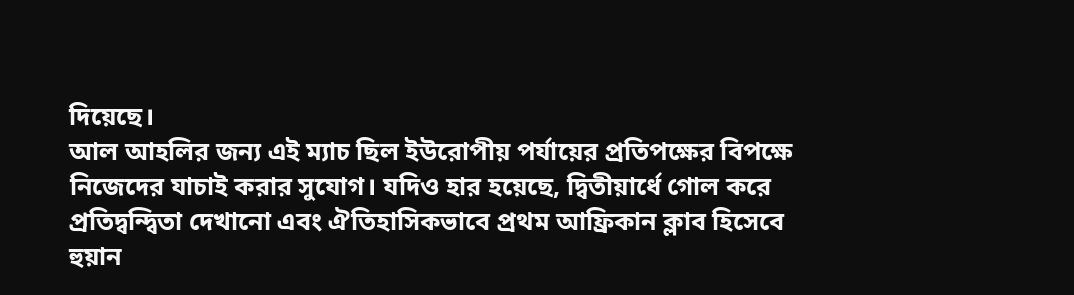দিয়েছে।
আল আহলির জন্য এই ম্যাচ ছিল ইউরোপীয় পর্যায়ের প্রতিপক্ষের বিপক্ষে নিজেদের যাচাই করার সুযোগ। যদিও হার হয়েছে, দ্বিতীয়ার্ধে গোল করে প্রতিদ্বন্দ্বিতা দেখানো এবং ঐতিহাসিকভাবে প্রথম আফ্রিকান ক্লাব হিসেবে হুয়ান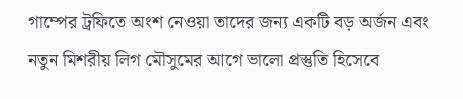গাম্পের ট্রফিতে অংশ নেওয়া তাদের জন্য একটি বড় অর্জন এবং নতুন মিশরীয় লিগ মৌসুমের আগে ভালো প্রস্তুতি হিসেবে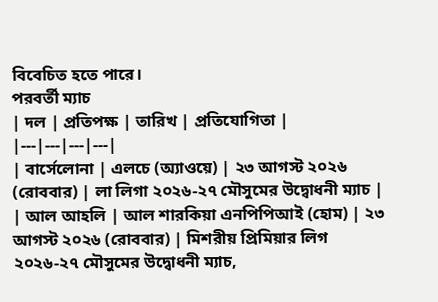বিবেচিত হতে পারে।
পরবর্তী ম্যাচ
| দল | প্রতিপক্ষ | তারিখ | প্রতিযোগিতা |
|---|---|---|---|
| বার্সেলোনা | এলচে (অ্যাওয়ে) | ২৩ আগস্ট ২০২৬ (রোববার) | লা লিগা ২০২৬-২৭ মৌসুমের উদ্বোধনী ম্যাচ |
| আল আহলি | আল শারকিয়া এনপিপিআই (হোম) | ২৩ আগস্ট ২০২৬ (রোববার) | মিশরীয় প্রিমিয়ার লিগ ২০২৬-২৭ মৌসুমের উদ্বোধনী ম্যাচ,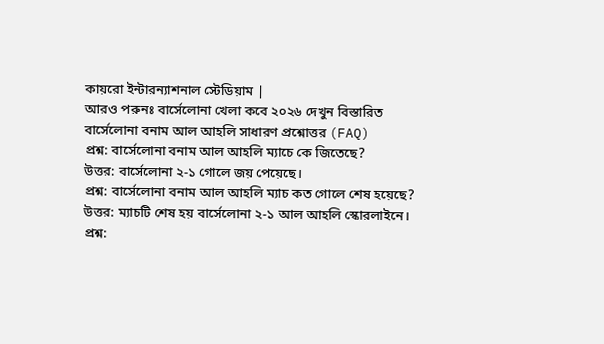কায়রো ইন্টারন্যাশনাল স্টেডিয়াম |
আরও পরুনঃ বার্সেলোনা খেলা কবে ২০২৬ দেখুন বিস্তারিত
বার্সেলোনা বনাম আল আহলি সাধারণ প্রশ্নোত্তর (FAQ)
প্রশ্ন: বার্সেলোনা বনাম আল আহলি ম্যাচে কে জিতেছে?
উত্তর: বার্সেলোনা ২-১ গোলে জয় পেয়েছে।
প্রশ্ন: বার্সেলোনা বনাম আল আহলি ম্যাচ কত গোলে শেষ হয়েছে?
উত্তর: ম্যাচটি শেষ হয় বার্সেলোনা ২-১ আল আহলি স্কোরলাইনে।
প্রশ্ন: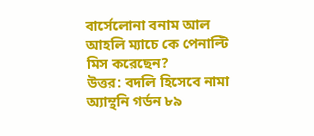বার্সেলোনা বনাম আল আহলি ম্যাচে কে পেনাল্টি মিস করেছেন?
উত্তর: বদলি হিসেবে নামা অ্যান্থনি গর্ডন ৮৯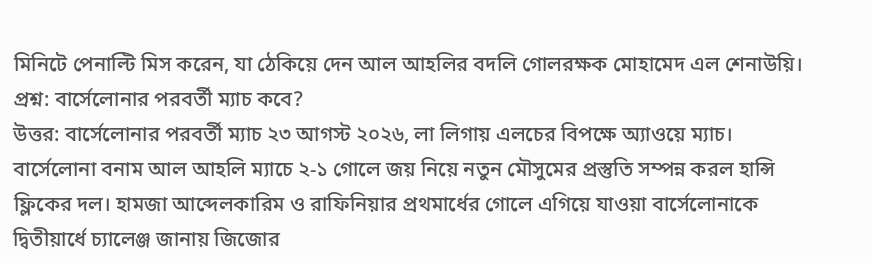মিনিটে পেনাল্টি মিস করেন, যা ঠেকিয়ে দেন আল আহলির বদলি গোলরক্ষক মোহামেদ এল শেনাউয়ি।
প্রশ্ন: বার্সেলোনার পরবর্তী ম্যাচ কবে?
উত্তর: বার্সেলোনার পরবর্তী ম্যাচ ২৩ আগস্ট ২০২৬, লা লিগায় এলচের বিপক্ষে অ্যাওয়ে ম্যাচ।
বার্সেলোনা বনাম আল আহলি ম্যাচে ২-১ গোলে জয় নিয়ে নতুন মৌসুমের প্রস্তুতি সম্পন্ন করল হান্সি ফ্লিকের দল। হামজা আব্দেলকারিম ও রাফিনিয়ার প্রথমার্ধের গোলে এগিয়ে যাওয়া বার্সেলোনাকে দ্বিতীয়ার্ধে চ্যালেঞ্জ জানায় জিজোর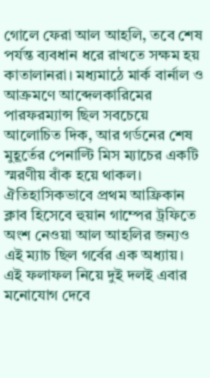গোলে ফেরা আল আহলি, তবে শেষ পর্যন্ত ব্যবধান ধরে রাখতে সক্ষম হয় কাতালানরা। মধ্যমাঠে মার্ক বার্নাল ও আক্রমণে আব্দেলকারিমের পারফরম্যান্স ছিল সবচেয়ে আলোচিত দিক, আর গর্ডনের শেষ মুহূর্তের পেনাল্টি মিস ম্যাচের একটি স্মরণীয় বাঁক হয়ে থাকল। ঐতিহাসিকভাবে প্রথম আফ্রিকান ক্লাব হিসেবে হুয়ান গাম্পের ট্রফিতে অংশ নেওয়া আল আহলির জন্যও এই ম্যাচ ছিল গর্বের এক অধ্যায়। এই ফলাফল নিয়ে দুই দলই এবার মনোযোগ দেবে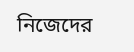নিজেদের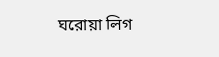ঘরোয়া লিগ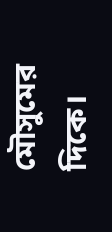মৌসুমের দিকে।